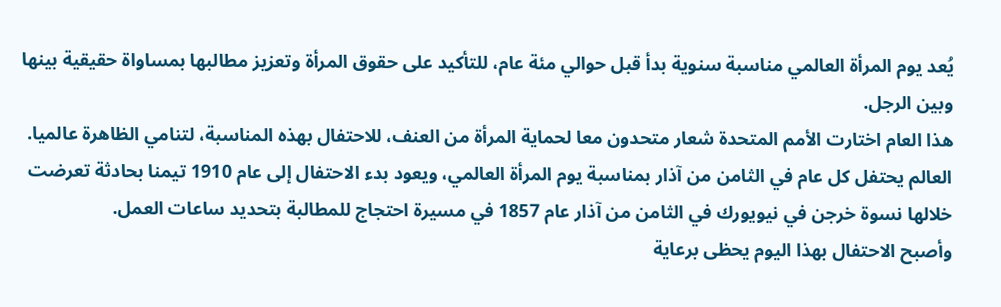يُعد يوم المرأة العالمي مناسبة سنوية بدأ قبل حوالي مئة عام، للتأكيد على حقوق المرأة وتعزيز مطالبها بمساواة حقيقية بينها وبين الرجل.
هذا العام اختارت الأمم المتحدة شعار متحدون معا لحماية المرأة من العنف، للاحتفال بهذه المناسبة، لتنامي الظاهرة عالميا.
العالم يحتفل كل عام في الثامن من آذار بمناسبة يوم المرأة العالمي، ويعود بدء الاحتفال إلى عام 1910 تيمنا بحادثة تعرضت خلالها نسوة خرجن في نيويورك في الثامن من آذار عام 1857 في مسيرة احتجاج للمطالبة بتحديد ساعات العمل.
وأصبح الاحتفال بهذا اليوم يحظى برعاية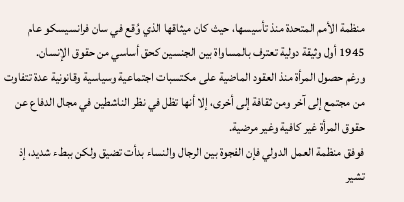منظمة الأمم المتحدة منذ تأسيسها، حيث كان ميثاقها الذي وُقع في سان فرانسيسكو عام 1945 أول وثيقة دولية تعترف بالمساواة بين الجنسين كحق أساسي من حقوق الإنسان.
ورغم حصول المرأة منذ العقود الماضية على مكتسبات اجتماعية وسياسية وقانونية عدة تتفاوت من مجتمع إلى آخر ومن ثقافة إلى أخرى، إلا أنها تظل في نظر الناشطين في مجال الدفاع عن حقوق المرأة غير كافية وغير مرضية.
فوفق منظمة العمل الدولي فإن الفجوة بين الرجال والنساء بدأت تضيق ولكن ببطء شديد، إذ تشير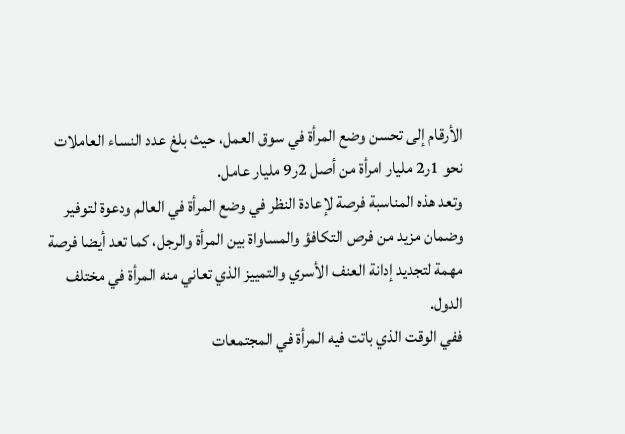الأرقام إلى تحسن وضع المرأة في سوق العمل، حيث بلغ عدد النساء العاملات نحو 1ر2 مليار امرأة من أصل 2ر9 مليار عامل.
وتعد هذه المناسبة فرصة لإعادة النظر في وضع المرأة في العالم ودعوة لتوفير وضمان مزيد من فرص التكافؤ والمساواة بين المرأة والرجل، كما تعد أيضا فرصة مهمة لتجديد إدانة العنف الأسري والتمييز الذي تعاني منه المرأة في مختلف الدول.
ففي الوقت الذي باتت فيه المرأة في المجتمعات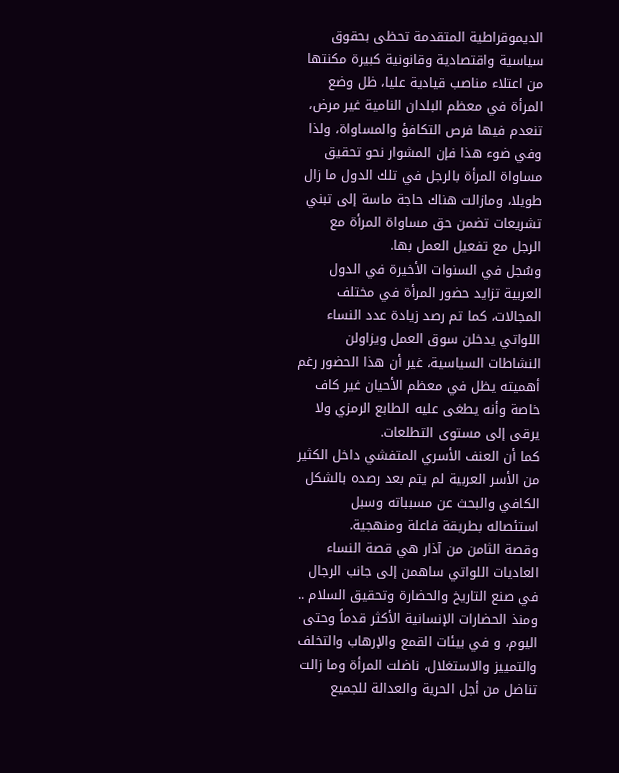الديموقراطية المتقدمة تحظى بحقوق سياسية واقتصادية وقانونية كبيرة مكنتها من اعتلاء مناصب قيادية عليا، ظل وضع المرأة في معظم البلدان النامية غير مرض، تنعدم فيها فرص التكافؤ والمساواة، ولذا وفي ضوء هذا فإن المشوار نحو تحقيق مساواة المرأة بالرجل في تلك الدول ما زال طويلا، ومازالت هناك حاجة ماسة إلى تبني تشريعات تضمن حق مساواة المرأة مع الرجل مع تفعيل العمل بها.
وسُجل في السنوات الأخيرة في الدول العربية تزايد حضور المرأة في مختلف المجالات، كما تم رصد زيادة عدد النساء اللواتي يدخلن سوق العمل ويزاولن النشاطات السياسية، غير أن هذا الحضور رغم أهميته يظل في معظم الأحيان غير كاف خاصة وأنه يطغى عليه الطابع الرمزي ولا يرقى إلى مستوى التطلعات.
كما أن العنف الأسري المتفشي داخل الكثير من الأسر العربية لم يتم بعد رصده بالشكل الكافي والبحث عن مسبباته وسبل استئصاله بطريقة فاعلة ومنهجية.
وقصة الثامن من آذار هي قصة النساء العاديات اللواتي ساهمن إلى جانب الرجال في صنع التاريخ والحضارة وتحقيق السلام .. ومنذ الحضارات الإنسانية الأكثر قدماً وحتى اليوم، و في بيئات القمع والإرهاب والتخلف والتمييز والاستغلال، ناضلت المرأة وما زالت تناضل من أجل الحرية والعدالة للجميع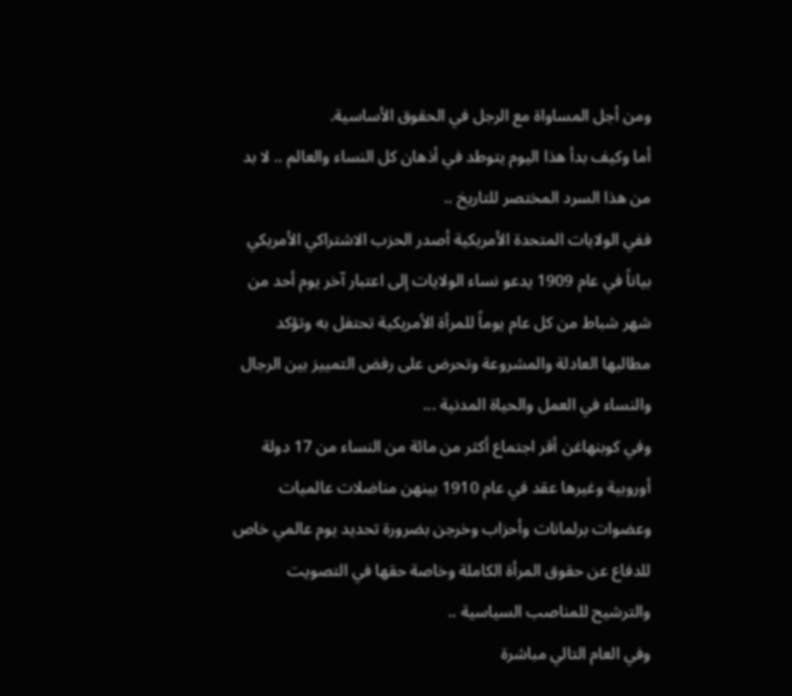ومن أجل المساواة مع الرجل في الحقوق الأساسية.
أما وكيف بدأ هذا اليوم يتوطد في أذهان كل النساء والعالم .. لا بد من هذا السرد المختصر للتاريخ ..
ففي الولايات المتحدة الأمريكية أصدر الحزب الاشتراكي الأمريكي بياناً في عام 1909 يدعو نساء الولايات إلى اعتبار آخر يوم أحد من شهر شباط من كل عام يوماً للمرأة الأمريكية تحتفل به وتؤكد مطالبها العادلة والمشروعة وتحرض على رفض التمييز بين الرجال والنساء في العمل والحياة المدنية ...
وفي كوبنهاغن أقر اجتماع أكثر من مائة من النساء من 17 دولة أوروبية وغيرها عقد في عام 1910 بينهن مناضلات عالميات وعضوات برلمانات وأحزاب وخرجن بضرورة تحديد يوم عالمي خاص للدفاع عن حقوق المرأة الكاملة وخاصة حقها في التصويت والترشيح للمناصب السياسية ..
وفي العام التالي مباشرة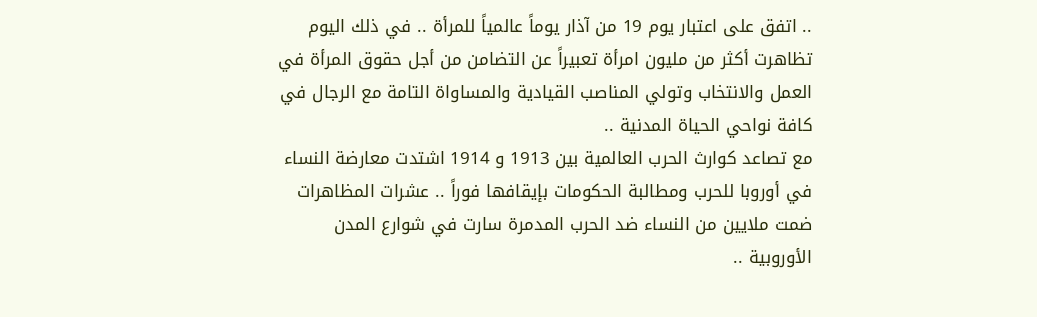.. اتفق على اعتبار يوم 19 من آذار يوماً عالمياً للمرأة .. في ذلك اليوم تظاهرت أكثر من مليون امرأة تعبيراً عن التضامن من أجل حقوق المرأة في العمل والانتخاب وتولي المناصب القيادية والمساواة التامة مع الرجال في كافة نواحي الحياة المدنية ..
مع تصاعد كوارث الحرب العالمية بين 1913 و 1914 اشتدت معارضة النساء في أوروبا للحرب ومطالبة الحكومات بإيقافها فوراً .. عشرات المظاهرات ضمت ملايين من النساء ضد الحرب المدمرة سارت في شوارع المدن الأوروبية ..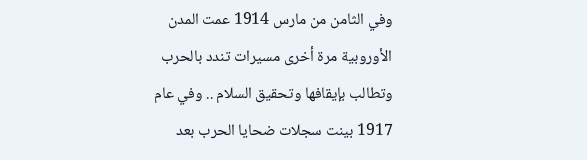وفي الثامن من مارس 1914 عمت المدن الأوروبية مرة أخرى مسيرات تندد بالحرب وتطالب بإيقافها وتحقيق السلام .. وفي عام 1917 بينت سجلات ضحايا الحرب بعد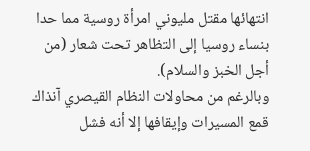انتهائها مقتل مليوني امرأة روسية مما حدا بنساء روسيا إلى التظاهر تحت شعار (من أجل الخبز والسلام).
وبالرغم من محاولات النظام القيصري آنذاك قمع المسيرات وإيقافها إلا أنه فشل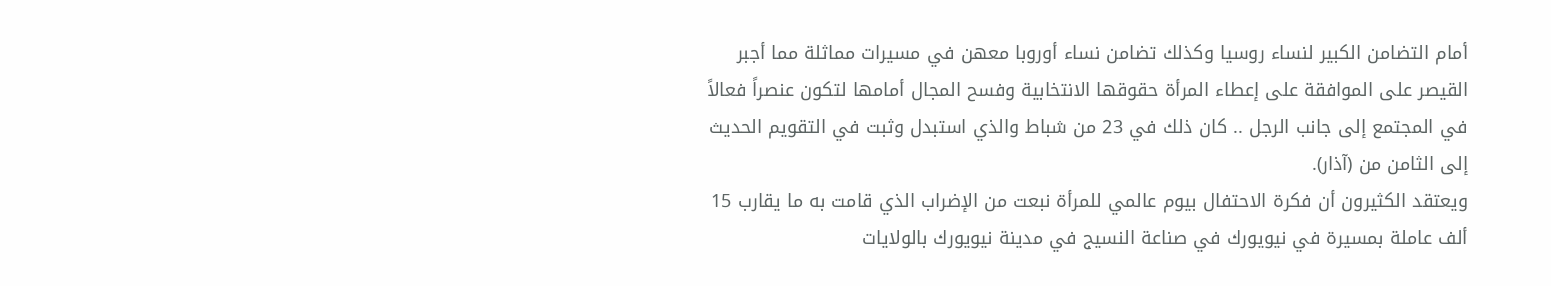أمام التضامن الكبير لنساء روسيا وكذلك تضامن نساء أوروبا معهن في مسيرات مماثلة مما أجبر القيصر على الموافقة على إعطاء المرأة حقوقها الانتخابية وفسح المجال أمامها لتكون عنصراً فعالاً في المجتمع إلى جانب الرجل .. كان ذلك في 23 من شباط والذي استبدل وثبت في التقويم الحديث إلى الثامن من (آذار).
ويعتقد الكثيرون أن فكرة الاحتفال بيوم عالمي للمرأة نبعت من الإضراب الذي قامت به ما يقارب 15 ألف عاملة بمسيرة في نيويورك في صناعة النسيج في مدينة نيويورك بالولايات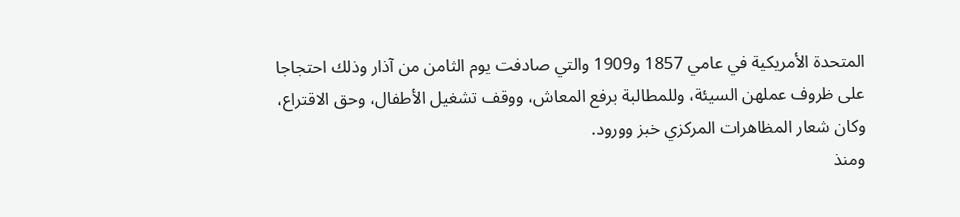المتحدة الأمريكية في عامي 1857 و1909 والتي صادفت يوم الثامن من آذار وذلك احتجاجا على ظروف عملهن السيئة، وللمطالبة برفع المعاش، ووقف تشغيل الأطفال، وحق الاقتراع، وكان شعار المظاهرات المركزي خبز وورود.
ومنذ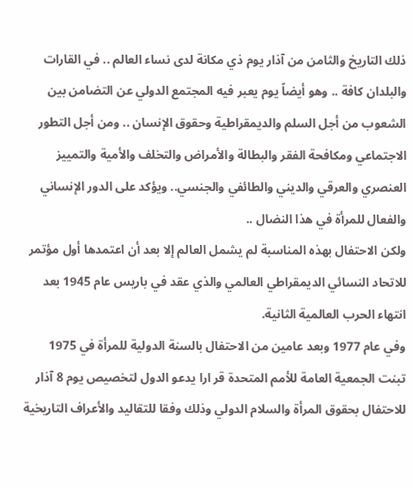ذلك التاريخ والثامن من آذار يوم ذي مكانة لدى نساء العالم .. في القارات والبلدان كافة .. وهو أيضاً يوم يعبر فيه المجتمع الدولي عن التضامن بين الشعوب من أجل السلم والديمقراطية وحقوق الإنسان .. ومن أجل التطور الاجتماعي ومكافحة الفقر والبطالة والأمراض والتخلف والأمية والتمييز العنصري والعرقي والديني والطائفي والجنسي.. ويؤكد على الدور الإنساني والفعال للمرأة في هذا النضال ..
ولكن الاحتفال بهذه المناسبة لم يشمل العالم إلا بعد أن اعتمدها أول مؤتمر للاتحاد النسائي الديمقراطي العالمي والذي عقد في باريس عام 1945 بعد انتهاء الحرب العالمية الثانية.
وفي عام 1977 وبعد عامين من الاحتفال بالسنة الدولية للمرأة في 1975 تبنت الجمعية العامة للأمم المتحدة قر ارا يدعو الدول لتخصيص يوم 8 آذار للاحتفال بحقوق المرأة والسلام الدولي وذلك وفقا للتقاليد والأعراف التاريخية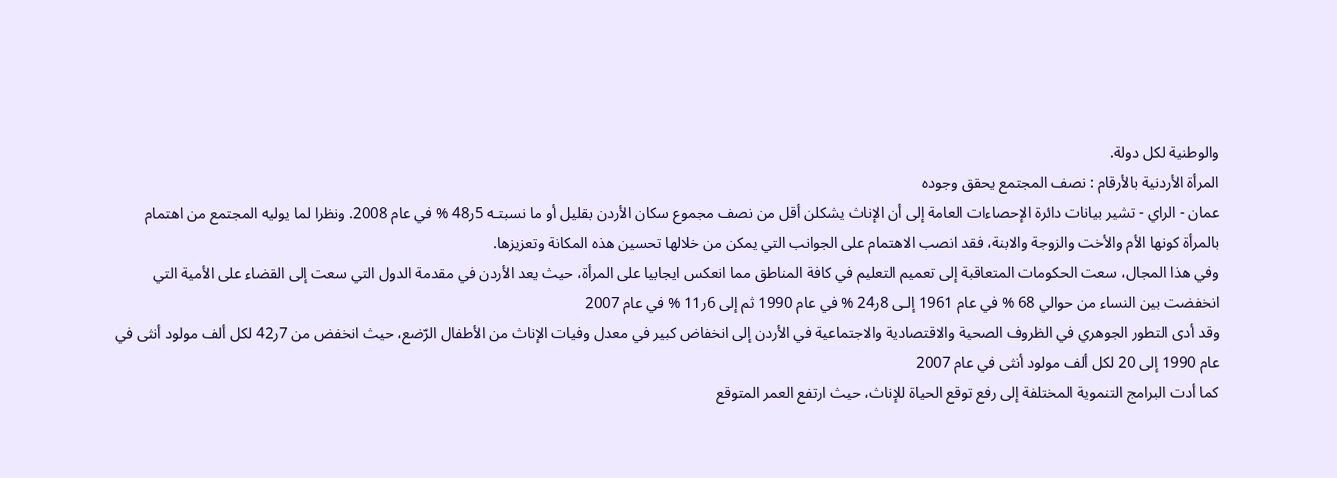والوطنية لكل دولة.
المرأة الأردنية بالأرقام : نصف المجتمع يحقق وجوده
عمان - الراي - تشير بيانات دائرة الإحصاءات العامة إلى أن الإناث يشكلن أقل من نصف مجموع سكان الأردن بقليل أو ما نسبتـه 5ر48 % في عام 2008. ونظرا لما يوليه المجتمع من اهتمام بالمرأة كونها الأم والأخت والزوجة والابنة، فقد انصب الاهتمام على الجوانب التي يمكن من خلالها تحسين هذه المكانة وتعزيزها.
وفي هذا المجال، سعت الحكومات المتعاقبة إلى تعميم التعليم في كافة المناطق مما انعكس ايجابيا على المرأة، حيث يعد الأردن في مقدمة الدول التي سعت إلى القضاء على الأمية التي انخفضت بين النساء من حوالي 68 % في عام 1961 إلـى 8ر24 % في عام 1990 ثم إلى 6ر11 % في عام 2007
وقد أدى التطور الجوهري في الظروف الصحية والاقتصادية والاجتماعية في الأردن إلى انخفاض كبير في معدل وفيات الإناث من الأطفال الرّضع، حيث انخفض من 7ر42 لكل ألف مولود أنثى في عام 1990 إلى 20 لكل ألف مولود أنثى في عام 2007
كما أدت البرامج التنموية المختلفة إلى رفع توقع الحياة للإناث، حيث ارتفع العمر المتوقع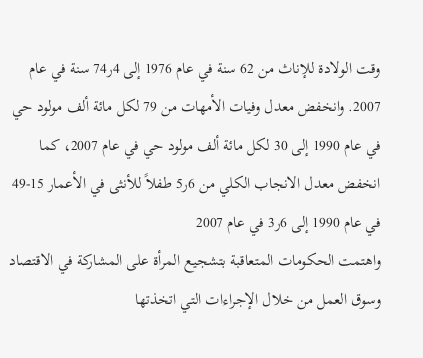وقت الولادة للإناث من 62 سنة في عام 1976 إلى 4ر74 سنة في عام 2007. وانخفض معدل وفيات الأمهات من 79 لكل مائة ألف مولود حي في عام 1990 إلى 30 لكل مائة ألف مولود حي في عام 2007، كما انخفض معدل الانجاب الكلي من 6ر5 طفلاً للأنثى في الأعمار 15-49 في عام 1990 إلى 6ر3 في عام 2007
واهتمت الحكومات المتعاقبة بتشجيع المرأة على المشاركة في الاقتصاد وسوق العمل من خلال الإجراءات التي اتخذتها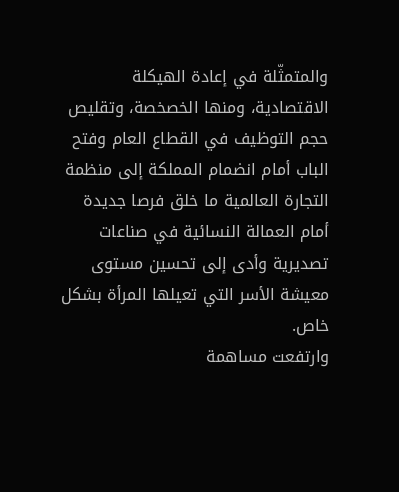والمتمثّلة في إعادة الهيكلة الاقتصادية، ومنها الخصخصة، وتقليص حجم التوظيف في القطاع العام وفتح الباب أمام انضمام المملكة إلى منظمة التجارة العالمية ما خلق فرصا جديدة أمام العمالة النسائية في صناعات تصديرية وأدى إلى تحسين مستوى معيشة الأسر التي تعيلها المرأة بشكل خاص.
وارتفعت مساهمة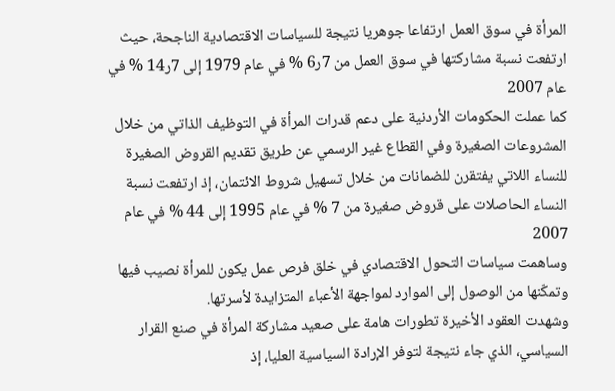المرأة في سوق العمل ارتفاعا جوهريا نتيجة للسياسات الاقتصادية الناجحة، حيث ارتفعت نسبة مشاركتها في سوق العمل من 7ر6 % في عام 1979 إلى 7ر14 % في عام 2007
كما عملت الحكومات الأردنية على دعم قدرات المرأة في التوظيف الذاتي من خلال المشروعات الصغيرة وفي القطاع غير الرسمي عن طريق تقديم القروض الصغيرة للنساء اللاتي يفتقرن للضمانات من خلال تسهيل شروط الائتمان، إذ ارتفعت نسبة النساء الحاصلات على قروض صغيرة من 7 % في عام 1995 إلى 44 % في عام 2007
وساهمت سياسات التحول الاقتصادي في خلق فرص عمل يكون للمرأة نصيب فيها وتمكّنها من الوصول إلى الموارد لمواجهة الأعباء المتزايدة لأسرتها.
وشهدت العقود الأخيرة تطورات هامة على صعيد مشاركة المرأة في صنع القرار السياسي، الذي جاء نتيجة لتوفر الإرادة السياسية العليا، إذ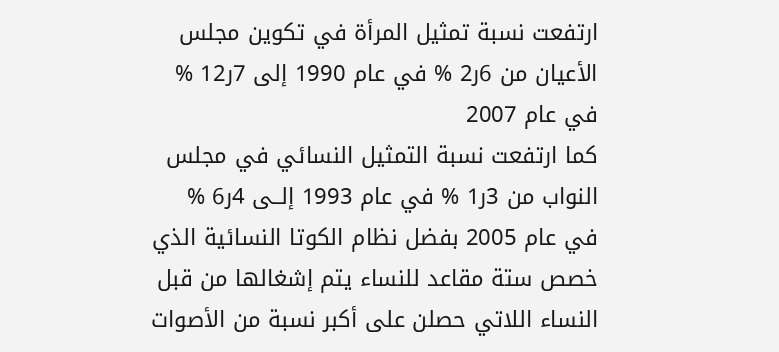ارتفعت نسبة تمثيل المرأة في تكوين مجلس الأعيان من 6ر2 % في عام 1990 إلى 7ر12 % في عام 2007
كما ارتفعت نسبة التمثيل النسائي في مجلس النواب من 3ر1 % في عام 1993 إلــى 4ر6 % في عام 2005 بفضل نظام الكوتا النسائية الذي خصص ستة مقاعد للنساء يتم إشغالها من قبل النساء اللاتي حصلن على أكبر نسبة من الأصوات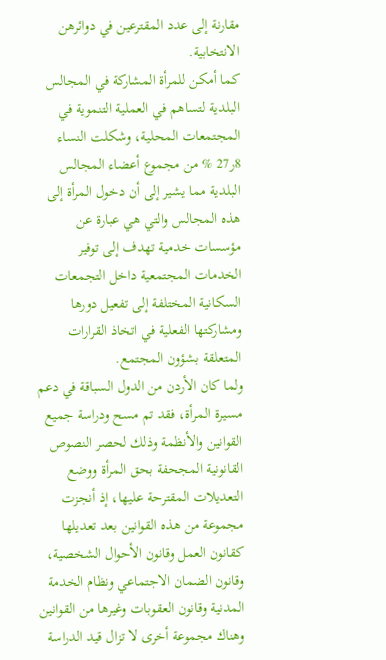مقارنة إلى عدد المقترعين في دوائرهن الانتخابية.
كما أمكن للمرأة المشاركة في المجالس البلدية لتساهم في العملية التنموية في المجتمعات المحلية، وشكلت النساء 8ر27 % من مجموع أعضاء المجالس البلدية مما يشير إلى أن دخول المرأة إلى هذه المجالس والتي هي عبارة عن مؤسسات خدمية تهدف إلى توفير الخدمات المجتمعية داخل التجمعات السكانية المختلفة إلى تفعيل دورها ومشاركتها الفعلية في اتخاذ القرارات المتعلقة بشؤون المجتمع.
ولما كان الأردن من الدول السباقة في دعم مسيرة المرأة، فقد تم مسح ودراسة جميع القوانين والأنظمة وذلك لحصر النصوص القانونية المجحفة بحق المرأة ووضع التعديلات المقترحة عليها، إذ أنجزت مجموعة من هذه القوانين بعد تعديلها كقانون العمل وقانون الأحوال الشخصية، وقانون الضمان الاجتماعي ونظام الخدمة المدنية وقانون العقوبات وغيرها من القوانين وهناك مجموعة أخرى لا تزال قيد الدراسة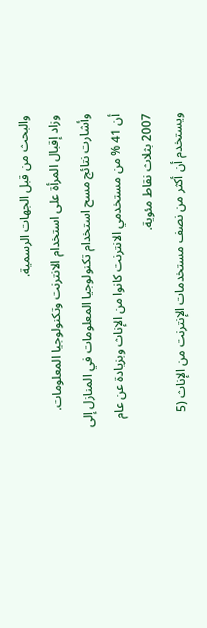والبحث من قبل الجهات الرسمية.
وزاد إقبال المرأة على استخدام الانترنت وتكنولوجيا المعلومات. وأشارت نتائج مسح استخدام تكنولوجيا المعلومات في المنازل إلى أن 41 % من مستخدمي الانترنت كانوا من الإناث وبزيادة عن عام 2007 بثلاث نقاط مئوية.
ويستخدم أن أكثر من نصف مستخدمات الإنترنت من الإناث (5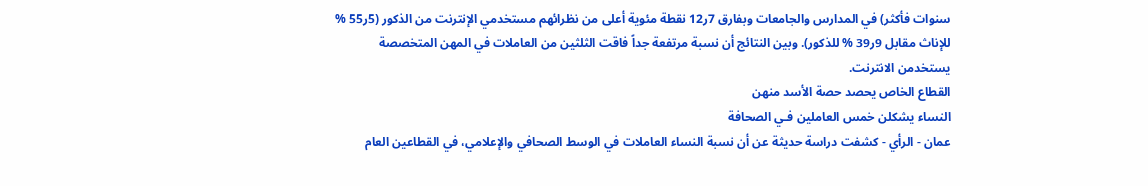سنوات فأكثر) في المدارس والجامعات وبفارق 7ر12 نقطة مئوية أعلى من نظرائهم مستخدمي الإنترنت من الذكور (5ر55 % للإناث مقابل 9ر39 % للذكور). وبين النتائج أن نسبة مرتفعة جداً فاقت الثلثين من العاملات في المهن المتخصصة يستخدمن الانترنت.
القطاع الخاص يحصد حصة الأسد منهن
النساء يشكلن خمس العاملين فـي الصحافة
عمان - الرأي - كشفت دراسة حديثة عن أن نسبة النساء العاملات في الوسط الصحافي والإعلامي، في القطاعين العام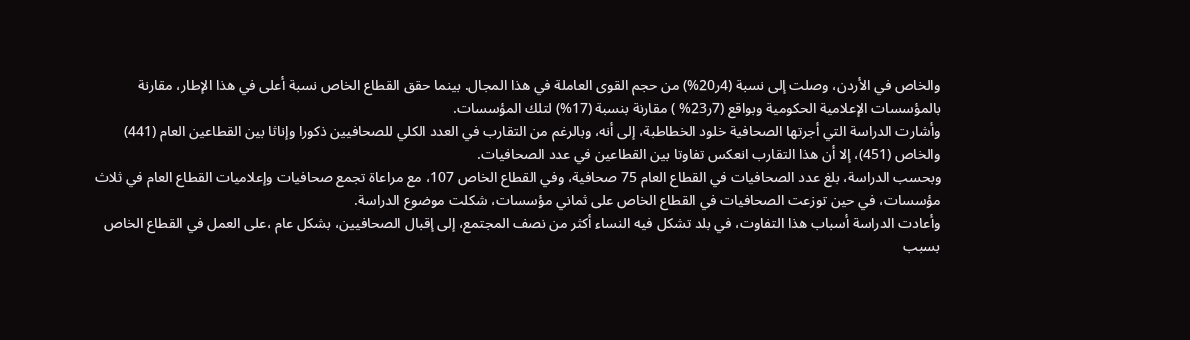والخاص في الأردن، وصلت إلى نسبة (4ر20%) من حجم القوى العاملة في هذا المجال. بينما حقق القطاع الخاص نسبة أعلى في هذا الإطار، مقارنة بالمؤسسات الإعلامية الحكومية وبواقع (7ر23% ) مقارنة بنسبة (17%) لتلك المؤسسات.
وأشارت الدراسة التي أجرتها الصحافية خلود الخطاطبة، إلى أنه، وبالرغم من التقارب في العدد الكلي للصحافيين ذكورا وإناثا بين القطاعين العام (441) والخاص (451)، إلا أن هذا التقارب انعكس تفاوتا بين القطاعين في عدد الصحافيات.
وبحسب الدراسة، بلغ عدد الصحافيات في القطاع العام 75 صحافية، وفي القطاع الخاص 107، مع مراعاة تجمع صحافيات وإعلاميات القطاع العام في ثلاث مؤسسات، في حين توزعت الصحافيات في القطاع الخاص على ثماني مؤسسات، شكلت موضوع الدراسة.
وأعادت الدراسة أسباب هذا التفاوت، في بلد تشكل فيه النساء أكثر من نصف المجتمع، إلى إقبال الصحافيين، بشكل عام ،على العمل في القطاع الخاص بسبب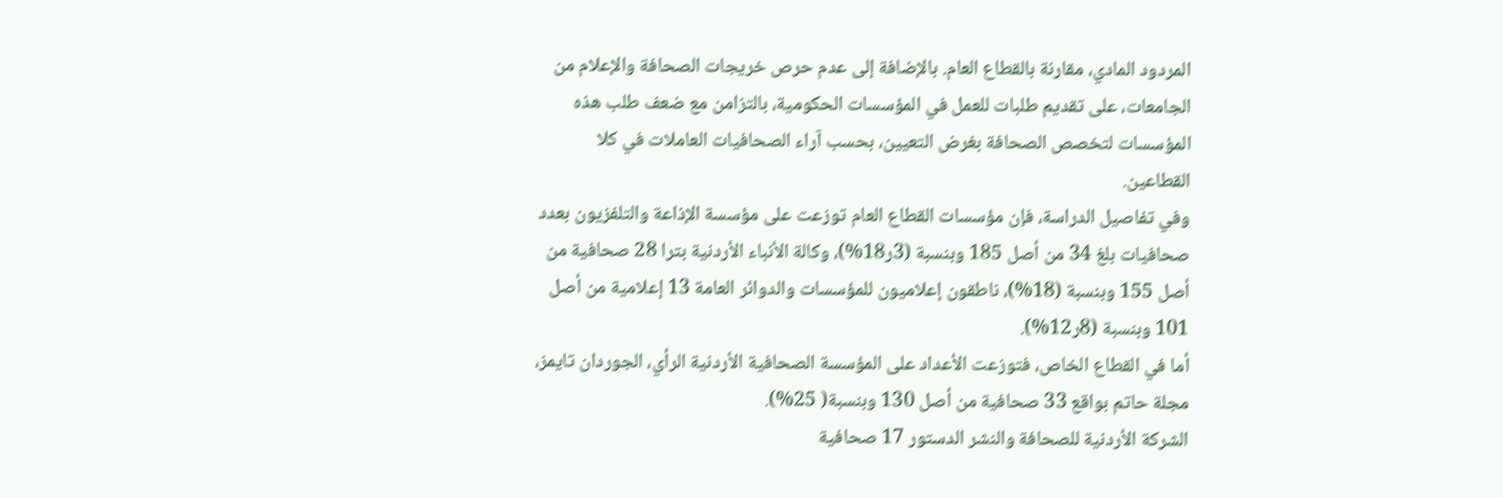المردود المادي، مقارنة بالقطاع العام. بالإضافة إلى عدم حرص خريجات الصحافة والإعلام من الجامعات، على تقديم طلبات للعمل في المؤسسات الحكومية، بالتزامن مع ضعف طلب هذه المؤسسات لتخصص الصحافة بغرض التعيين، بحسب آراء الصحافيات العاملات في كلا القطاعين.
وفي تفاصيل الدراسة، فإن مؤسسات القطاع العام توزعت على مؤسسة الإذاعة والتلفزيون بعدد صحافيات بلغ 34 من أصل 185 وبنسبة (3ر18%)، وكالة الأنباء الأردنية بترا 28 صحافية من أصل 155 وبنسبة (18%)، ناطقون إعلاميون للمؤسسات والدوائر العامة 13 إعلامية من أصل 101 وبنسبة (8ر12%).
أما في القطاع الخاص، فتوزعت الأعداد على المؤسسة الصحافية الأردنية الرأي، الجوردان تايمز، مجلة حاتم بواقع 33 صحافية من أصل 130 وبنسبة( 25%).
الشركة الأردنية للصحافة والنشر الدستور 17 صحافية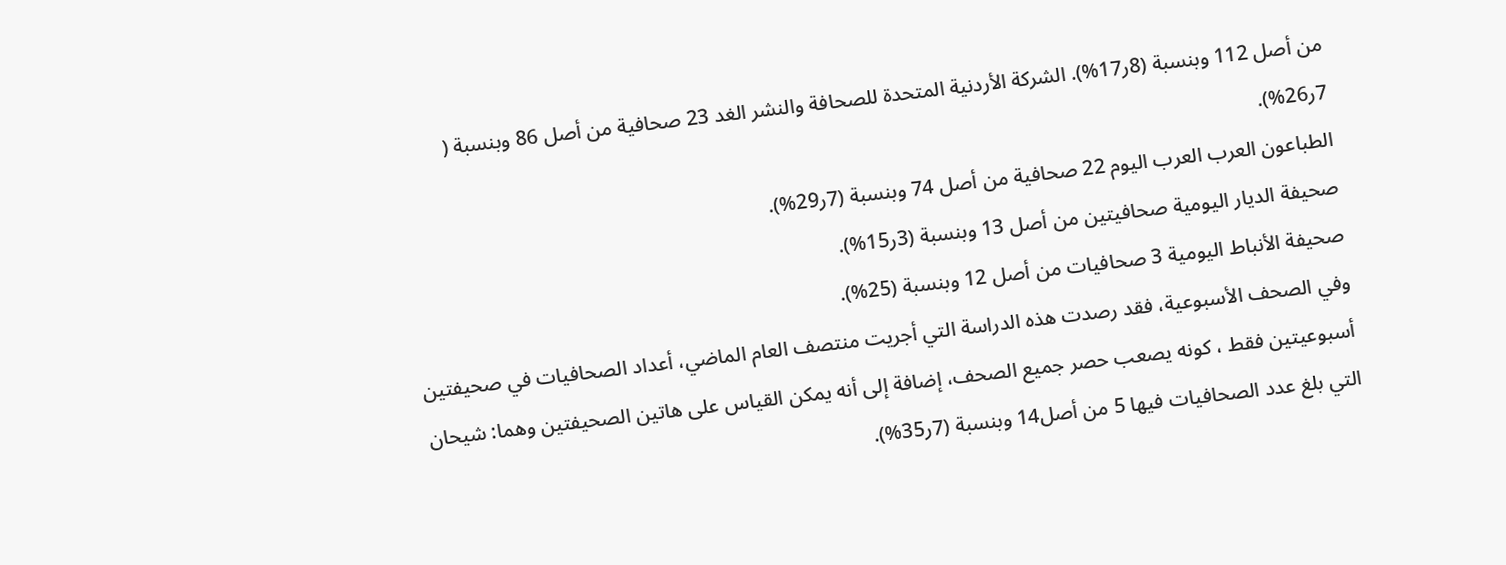من أصل 112 وبنسبة (8ر17%). الشركة الأردنية المتحدة للصحافة والنشر الغد 23 صحافية من أصل 86 وبنسبة ( 7ر26%).
الطباعون العرب العرب اليوم 22 صحافية من أصل 74 وبنسبة (7ر29%).
صحيفة الديار اليومية صحافيتين من أصل 13 وبنسبة (3ر15%).
صحيفة الأنباط اليومية 3 صحافيات من أصل 12 وبنسبة (25%).
وفي الصحف الأسبوعية، فقد رصدت هذه الدراسة التي أجريت منتصف العام الماضي، أعداد الصحافيات في صحيفتين أسبوعيتين فقط ، كونه يصعب حصر جميع الصحف، إضافة إلى أنه يمكن القياس على هاتين الصحيفتين وهما: شيحان التي بلغ عدد الصحافيات فيها 5 من أصل14 وبنسبة (7ر35%).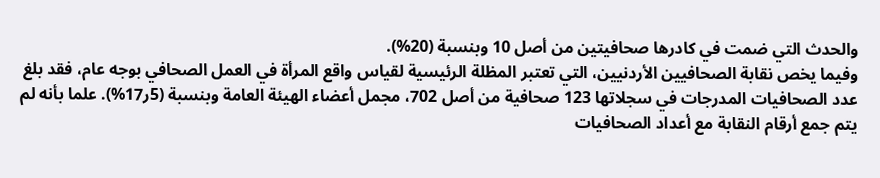والحدث التي ضمت في كادرها صحافيتين من أصل 10 وبنسبة (20%).
وفيما يخص نقابة الصحافيين الأردنيين، التي تعتبر المظلة الرئيسية لقياس واقع المرأة في العمل الصحافي بوجه عام، فقد بلغ عدد الصحافيات المدرجات في سجلاتها 123 صحافية من أصل 702، مجمل أعضاء الهيئة العامة وبنسبة (5ر17%). علما بأنه لم يتم جمع أرقام النقابة مع أعداد الصحافيات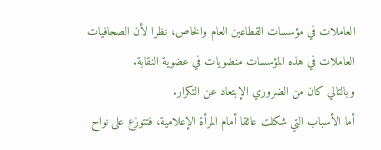العاملات في مؤسسات القطاعين العام والخاص، نظرا لأن الصحافيات العاملات في هذه المؤسسات منضويات في عضوية النقابة.
وبالتالي كان من الضروري الإبتعاد عن التكرار.
أما الأسباب التي شكلت عائقا أمام المرأة الإعلامية، فتتوزع على نواح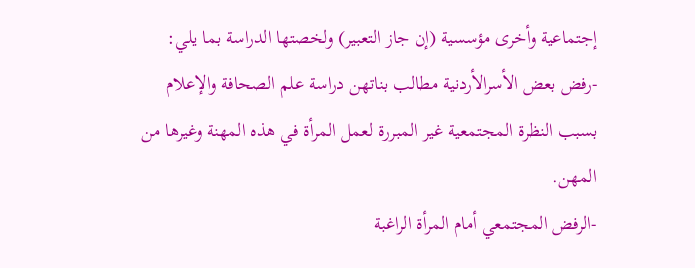إجتماعية وأخرى مؤسسية (إن جاز التعبير) ولخصتها الدراسة بما يلي: -رفض بعض الأسرالأردنية مطالب بناتهن دراسة علم الصحافة والإعلام بسبب النظرة المجتمعية غير المبررة لعمل المرأة في هذه المهنة وغيرها من المهن.
-الرفض المجتمعي أمام المرأة الراغبة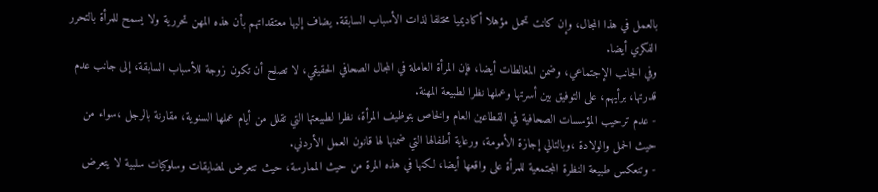بالعمل في هذا المجال، وإن كانت تحمل مؤهلا أكاديميا مختلفا لذات الأسباب السابقة. يضاف إليها معتقداتهم بأن هذه المهن تحررية ولا يسمح للمرأة بالتحرر الفكري أيضا.
وفي الجانب الإجتماعي، وضمن المغالطات أيضا، فإن المرأة العاملة في المجال الصحافي الحقيقي، لا تصلح أن تكون زوجة للأسباب السابقة، إلى جانب عدم قدرتها، برأيهم، على التوفيق بين أسرتها وعملها نظرا لطبيعة المهنة.
- عدم ترحيب المؤسسات الصحافية في القطاعين العام والخاص بتوظيف المرأة، نظرا لطبيعتها التي تقلل من أيام عملها السنوية، مقارنة بالرجل ،سواء من حيث الحمل والولادة ،وبالتالي إجازة الأمومة، ورعاية أطفالها التي ضمنها لها قانون العمل الأردني.
- وتنعكس طبيعة النظرة المجتمعية للمرأة على واقعها أيضا، لكنها في هذه المرة من حيث الممارسة، حيث تتعرض لمضايقات وسلوكيات سلبية لا يتعرض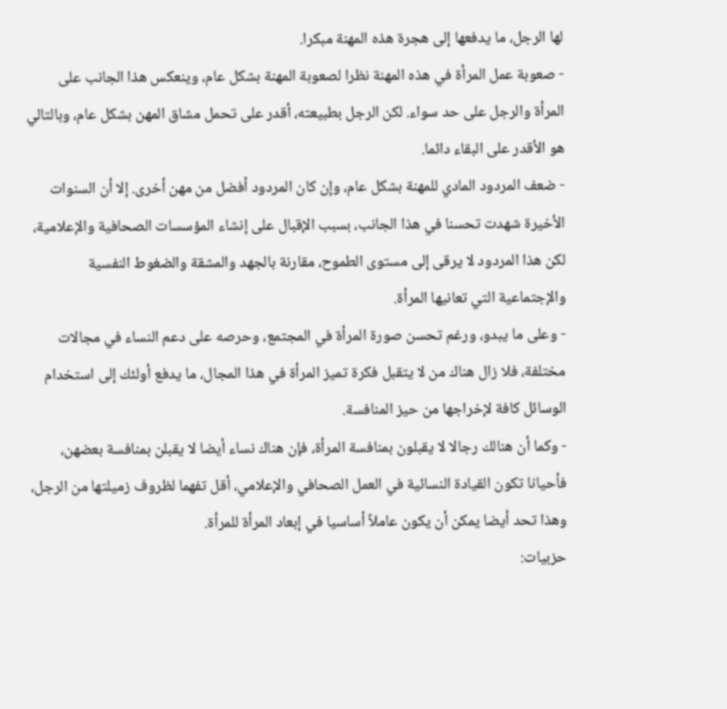لها الرجل، ما يدفعها إلى هجرة هذه المهنة مبكرا.
- صعوبة عمل المرأة في هذه المهنة نظرا لصعوبة المهنة بشكل عام، وينعكس هذا الجانب على المرأة والرجل على حد سواء. لكن الرجل بطبيعته، أقدر على تحمل مشاق المهن بشكل عام، وبالتالي هو الأقدر على البقاء دائما.
- ضعف المردود المادي للمهنة بشكل عام، وإن كان المردود أفضل من مهن أخرى. إلا أن السنوات الأخيرة شهدت تحسنا في هذا الجانب، بسبب الإقبال على إنشاء المؤسسات الصحافية والإعلامية، لكن هذا المردود لا يرقى إلى مستوى الطموح، مقارنة بالجهد والمشقة والضغوط النفسية والإجتماعية التي تعانيها المرأة.
- وعلى ما يبدو، ورغم تحسن صورة المرأة في المجتمع، وحرصه على دعم النساء في مجالات مختلفة، فلا زال هناك من لا يتقبل فكرة تميز المرأة في هذا المجال، ما يدفع أولئك إلى استخدام الوسائل كافة لإخراجها من حيز المنافسة.
- وكما أن هنالك رجالا لا يقبلون بمنافسة المرأة، فإن هناك نساء أيضا لا يقبلن بمنافسة بعضهن، فأحيانا تكون القيادة النسائية في العمل الصحافي والإعلامي، أقل تفهما لظروف زميلتها من الرجل، وهذا تحد أيضا يمكن أن يكون عاملاً أساسيا في إبعاد المرأة للمرأة.
حزبيات: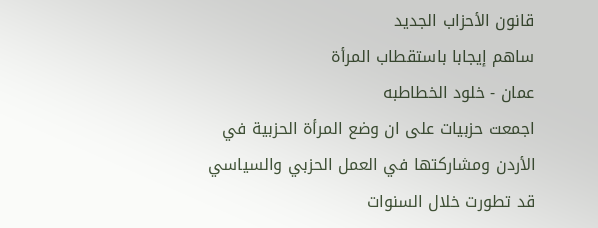قانون الأحزاب الجديد
ساهم إيجابا باستقطاب المرأة
عمان - خلود الخطاطبه
اجمعت حزبيات على ان وضع المرأة الحزبية في الأردن ومشاركتها في العمل الحزبي والسياسي قد تطورت خلال السنوات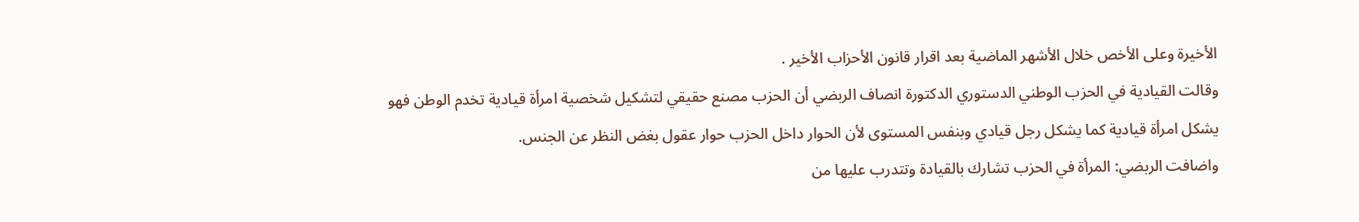الأخيرة وعلى الأخص خلال الأشهر الماضية بعد اقرار قانون الأحزاب الأخير .
وقالت القيادية في الحزب الوطني الدستوري الدكتورة انصاف الربضي أن الحزب مصنع حقيقي لتشكيل شخصية امرأة قيادية تخدم الوطن فهو يشكل امرأة قيادية كما يشكل رجل قيادي وبنفس المستوى لأن الحوار داخل الحزب حوار عقول بغض النظر عن الجنس.
واضافت الربضي: المرأة في الحزب تشارك بالقيادة وتتدرب عليها من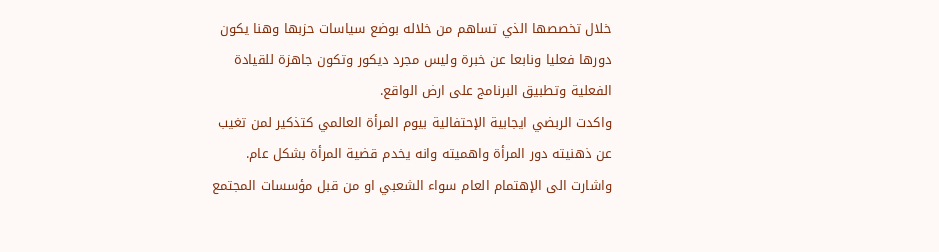خلال تخصصها الذي تساهم من خلاله بوضع سياسات حزبها وهنا يكون دورها فعليا ونابعا عن خبرة وليس مجرد ديكور وتكون جاهزة للقيادة الفعلية وتطبيق البرنامج على ارض الواقع.
واكدت الربضي ايجابية الإحتفالية بيوم المرأة العالمي كتذكير لمن تغيب عن ذهنيته دور المرأة واهميته وانه يخدم قضية المرأة بشكل عام.
واشارت الى الإهتمام العام سواء الشعبي او من قبل مؤسسات المجتمع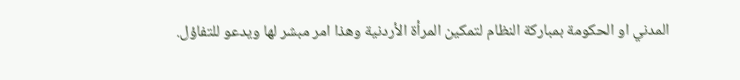المدني او الحكومة بمباركة النظام لتمكين المرأة الأردنية وهذا امر مبشر لها ويدعو للتفاؤل.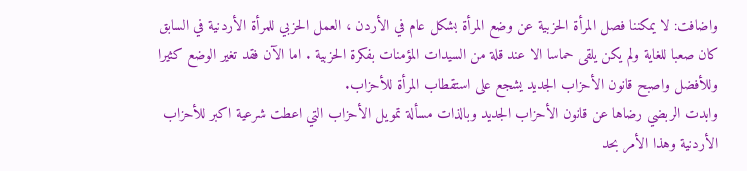واضافت: لا يمكننا فصل المرأة الحزبية عن وضع المرأة بشكل عام في الأردن ، العمل الحزبي للمرأة الأردنية في السابق كان صعبا للغاية ولم يكن يلقى حماسا الا عند قلة من السيدات المؤمنات بفكرة الحزبية . اما الآن فقد تغير الوضع كثيرا وللأفضل واصبح قانون الأحزاب الجديد يشجع على استقطاب المرأة للأحزاب.
وابدت الربضي رضاها عن قانون الأحزاب الجديد وبالذات مسألة تمويل الأحزاب التي اعطت شرعية اكبر للأحزاب الأردنية وهذا الأمر بحد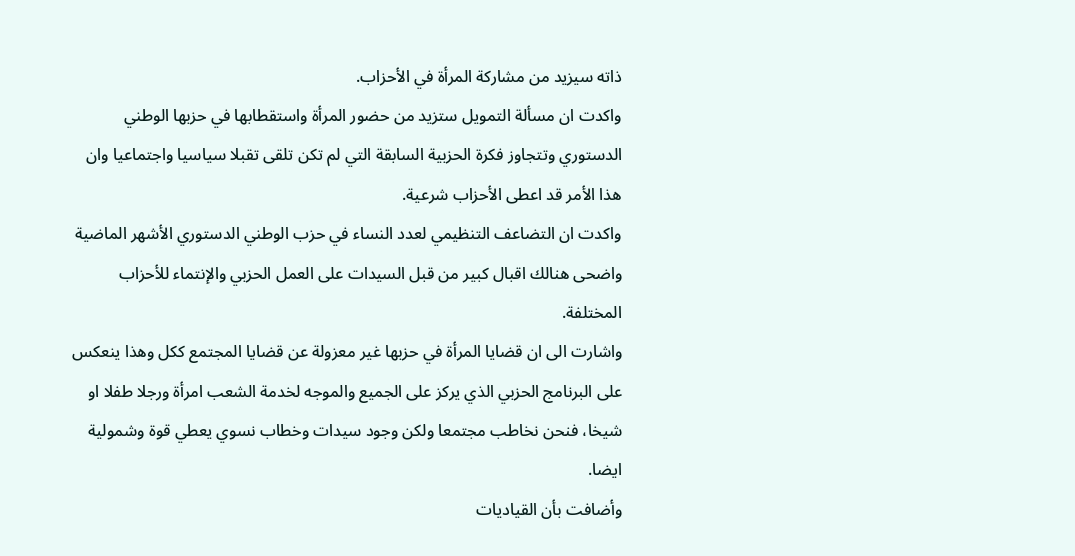ذاته سيزيد من مشاركة المرأة في الأحزاب.
واكدت ان مسألة التمويل ستزيد من حضور المرأة واستقطابها في حزبها الوطني الدستوري وتتجاوز فكرة الحزبية السابقة التي لم تكن تلقى تقبلا سياسيا واجتماعيا وان هذا الأمر قد اعطى الأحزاب شرعية.
واكدت ان التضاعف التنظيمي لعدد النساء في حزب الوطني الدستوري الأشهر الماضية واضحى هنالك اقبال كبير من قبل السيدات على العمل الحزبي والإنتماء للأحزاب المختلفة.
واشارت الى ان قضايا المرأة في حزبها غير معزولة عن قضايا المجتمع ككل وهذا ينعكس على البرنامج الحزبي الذي يركز على الجميع والموجه لخدمة الشعب امرأة ورجلا طفلا او شيخا، فنحن نخاطب مجتمعا ولكن وجود سيدات وخطاب نسوي يعطي قوة وشمولية ايضا.
وأضافت بأن القياديات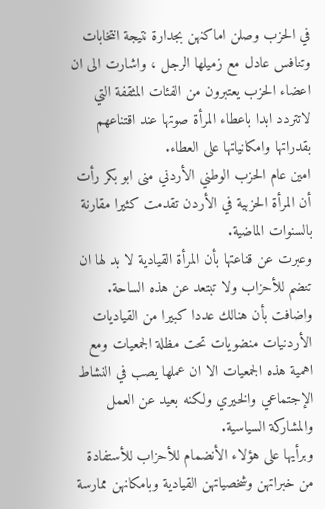في الحزب وصلن اماكنهن بجدارة نتيجة انتخابات وتنافس عادل مع زميلها الرجل ، واشارت الى ان اعضاء الحزب يعتبرون من الفئات المثقفة التي لاتتردد ابدا باعطاء المرأة صوتها عند اقتناعهم بقدراتها وامكانياتها على العطاء.
امين عام الحزب الوطني الأردني منى ابو بكر رأت أن المرأة الحزبية في الأردن تقدمت كثيرا مقارنة بالسنوات الماضية.
وعبرت عن قناعتها بأن المرأة القيادية لا بد لها ان تنضم للأحزاب ولا تبتعد عن هذه الساحة.
واضافت بأن هنالك عددا كبيرا من القياديات الأردنيات منضويات تحت مظلة الجمعيات ومع اهمية هذه الجمعيات الا ان عملها يصب في النشاط الإجتماعي والخيري ولكنه بعيد عن العمل والمشاركة السياسية.
وبرأيها على هؤلاء الأنضمام للأحزاب للأستفادة من خبراتهن وشخصياتهن القيادية وبامكانهن ممارسة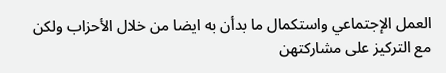العمل الإجتماعي واستكمال ما بدأن به ايضا من خلال الأحزاب ولكن مع التركيز على مشاركتهن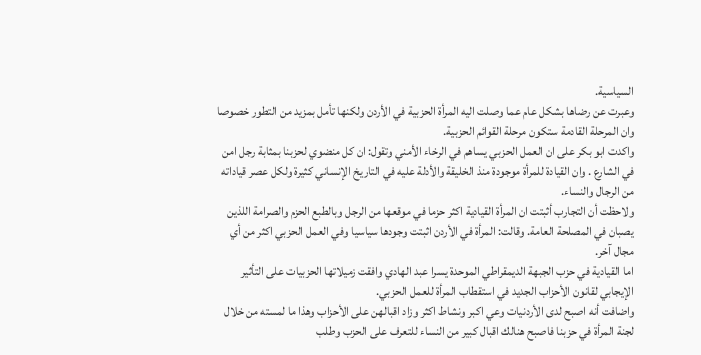السياسية.
وعبرت عن رضاها بشكل عام عما وصلت اليه المرأة الحزبية في الأردن ولكنها تأمل بمزيد من التطور خصوصا وان المرحلة القادمة ستكون مرحلة القوائم الحزبية.
واكدت ابو بكر على ان العمل الحزبي يساهم في الرخاء الأمني وتقول: ان كل منضوي لحزبنا بمثابة رجل امن في الشارع . وان القيادة للمرأة موجودة منذ الخليقة والأدلة عليه في التاريخ الإنساني كثيرة ولكل عصر قياداته من الرجال والنساء.
ولاحظت أن التجارب أثبتت ان المرأة القيادية اكثر حزما في موقعها من الرجل وبالطبع الحزم والصرامة اللذين يصبان في المصلحة العامة. وقالت: المرأة في الأردن اثبتت وجودها سياسيا وفي العمل الحزبي اكثر من أي مجال آخر.
اما القيادية في حزب الجبهة الديمقراطي الموحدة يسرا عبد الهادي وافقت زميلاتها الحزبيات على التأثير الإيجابي لقانون الأحزاب الجديد في استقطاب المرأة للعمل الحزبي.
واضافت أنه اصبح لدى الأردنيات وعي اكبر ونشاط اكثر وزاد اقبالهن على الأحزاب وهذا ما لمسته من خلال لجنة المرأة في حزبنا فاصبح هنالك اقبال كبير من النساء للتعرف على الحزب وطلب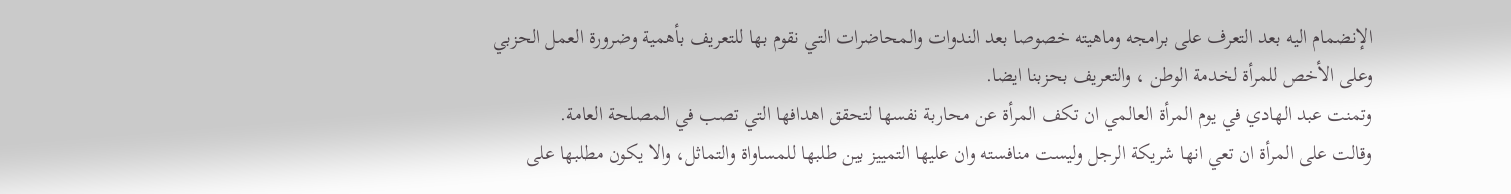الإنضمام اليه بعد التعرف على برامجه وماهيته خصوصا بعد الندوات والمحاضرات التي نقوم بها للتعريف بأهمية وضرورة العمل الحزبي وعلى الأخص للمرأة لخدمة الوطن ، والتعريف بحزبنا ايضا.
وتمنت عبد الهادي في يوم المرأة العالمي ان تكف المرأة عن محاربة نفسها لتحقق اهدافها التي تصب في المصلحة العامة.
وقالت على المرأة ان تعي انها شريكة الرجل وليست منافسته وان عليها التمييز بين طلبها للمساواة والتماثل، والا يكون مطلبها على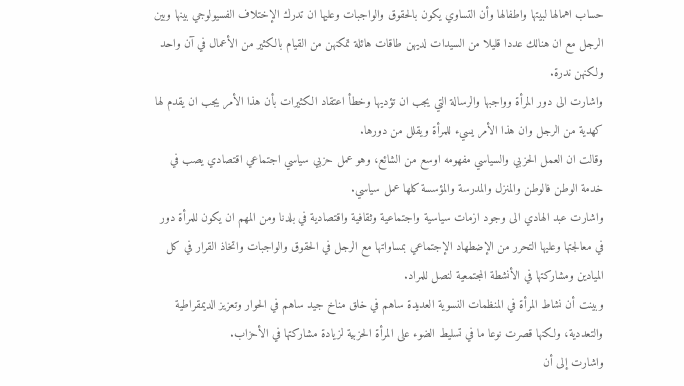حساب اهمالها لبيتها واطفالها وأن التساوي يكون بالحقوق والواجبات وعليها ان تدرك الإختلاف الفسيولوجي بينها وبين الرجل مع ان هنالك عددا قليلا من السيدات لديهن طاقات هائلة تمكنهن من القيام بالكثير من الأعمال في آن واحد ولكنهن ندرة.
واشارت الى دور المرأة وواجبها والرسالة التي يجب ان تؤديها وخطأ اعتقاد الكثيرات بأن هذا الأمر يجب ان يقدم لها كهدية من الرجل وان هذا الأمر يسيء للمرأة ويقلل من دورها.
وقالت ان العمل الحزبي والسياسي مفهومه اوسع من الشائع، وهو عمل حزبي سياسي اجتماعي اقتصادي يصب في خدمة الوطن فالوطن والمنزل والمدرسة والمؤسسة كلها عمل سياسي.
واشارت عبد الهادي الى وجود ازمات سياسية واجتماعية وثقافية واقتصادية في بلدنا ومن المهم ان يكون للمرأة دور في معالجتها وعليها التحرر من الإضطهاد الإجتماعي بمساواتها مع الرجل في الحقوق والواجبات واتخاذ القرار في كل الميادين ومشاركتها في الأنشطة المجتمعية لنصل للمراد.
وبينت أن نشاط المرأة في المنظمات النسوية العديدة ساهم في خلق مناخ جيد ساهم في الحوار وتعزيز الديمقراطية والتعددية، ولكنها قصرت نوعا ما في تسليط الضوء على المرأة الحزبية لزيادة مشاركتها في الأحزاب.
واشارت إلى أن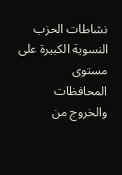نشاطات الحزب النسوية الكبيرة على مستوى المحافظات والخروج من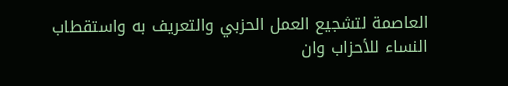العاصمة لتشجيع العمل الحزبي والتعريف به واستقطاب النساء للأحزاب وان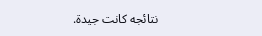نتائجه كانت جيدة.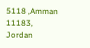5118 ,Amman 11183, Jordan